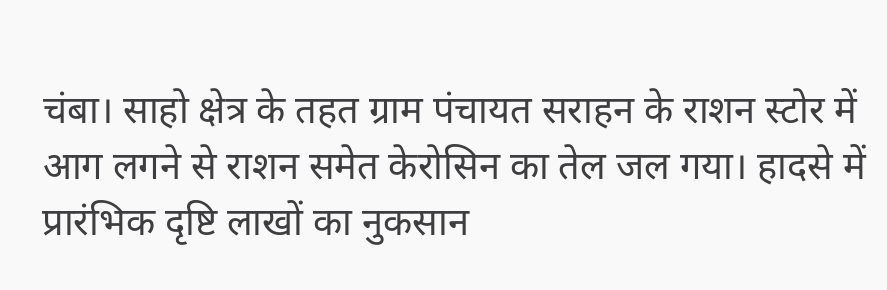चंबा। साहो क्षेत्र के तहत ग्राम पंचायत सराहन के राशन स्टोर में आग लगने से राशन समेत केरोसिन का तेल जल गया। हादसे में प्रारंभिक दृष्टि लाखों का नुकसान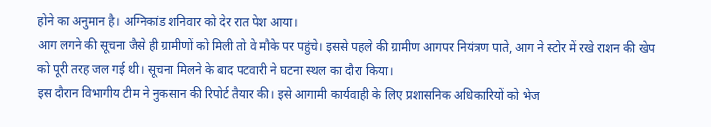होने का अनुमान है। अग्निकांड शनिवार को देर रात पेश आया।
आग लगने की सूचना जैसे ही ग्रामीणों को मिली तो वे मौके पर पहुंचे। इससे पहले की ग्रामीण आगपर नियंत्रण पाते, आग ने स्टोर में रखे राशन की खेप को पूरी तरह जल गई थी। सूचना मिलने के बाद पटवारी ने घटना स्थल का दौरा किया।
इस दौरान विभागीय टीम ने नुकसान की रिपोर्ट तैयार की। इसे आगामी कार्यवाही के लिए प्रशासनिक अधिकारियों को भेज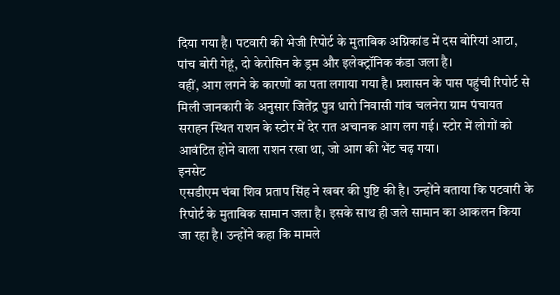दिया गया है। पटवारी की भेजी रिपोर्ट के मुताबिक अग्निकांड में दस बोरियां आटा, पांच बोरी गेहूं, दो केरोसिन के ड्रम और इलेक्ट्रॉनिक कंडा जला है।
वहीं, आग लगने के कारणों का पता लगाया गया है। प्रशासन के पास पहुंची रिपोर्ट से मिली जानकारी के अनुसार जितेंद्र पुत्र धारो निवासी गांव चलनेरा ग्राम पंचायत सराहन स्थित राशन के स्टोर में देर रात अचानक आग लग गई। स्टोर में लोगों को आवंटित होने वाला राशन रखा था, जो आग की भेंट चढ़ गया।
इनसेट
एसडीएम चंबा शिव प्रताप सिंह ने खबर की पुष्टि की है। उन्होंने बताया कि पटवारी के रिपोर्ट के मुताबिक सामान जला है। इसके साथ ही जले सामान का आकलन किया जा रहा है। उन्होंने कहा कि मामले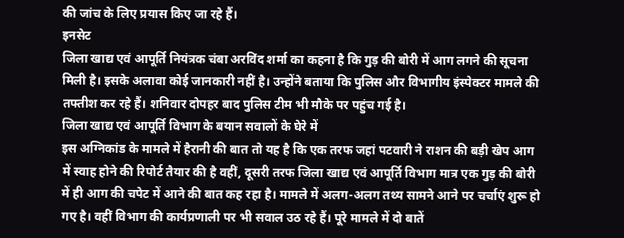की जांच के लिए प्रयास किए जा रहे हैं।
इनसेट
जिला खाद्य एवं आपूर्ति नियंत्रक चंबा अरविंद शर्मा का कहना है कि गुड़ की बोरी में आग लगने की सूचना मिली है। इसके अलावा कोई जानकारी नहीं है। उन्होंने बताया कि पुलिस और विभागीय इंस्पेक्टर मामले की तफ्तीश कर रहे हैं। शनिवार दोपहर बाद पुलिस टीम भी मौके पर पहुंच गई है।
जिला खाद्य एवं आपूर्ति विभाग के बयान सवालों के घेरे में
इस अग्निकांड के मामले में हैरानी की बात तो यह है कि एक तरफ जहां पटवारी ने राशन की बड़ी खेप आग में स्वाह होने की रिपोर्ट तैयार की है वहीं, दूसरी तरफ जिला खाद्य एवं आपूर्ति विभाग मात्र एक गुड़ की बोरी में ही आग की चपेट में आने की बात कह रहा है। मामले में अलग-अलग तथ्य सामने आने पर चर्चाएं शुरू हो गए है। वहीं विभाग की कार्यप्रणाली पर भी सवाल उठ रहे हैं। पूरे मामले में दो बातें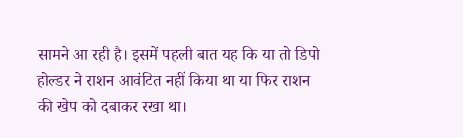सामने आ रही है। इसमें पहली बात यह कि या तो डिपो होल्डर ने राशन आवंटित नहीं किया था या फिर राशन की खेप को दबाकर रखा था।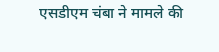एसडीएम चंबा ने मामले की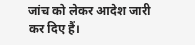जांच को लेकर आदेश जारी कर दिए हैं।